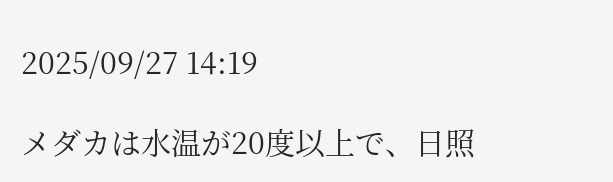2025/09/27 14:19

メダカは水温が20度以上で、日照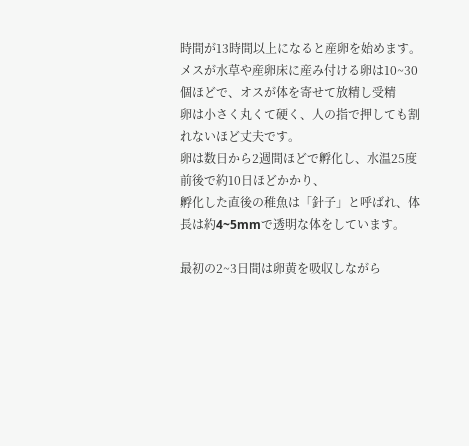時間が13時間以上になると産卵を始めます。
メスが水草や産卵床に産み付ける卵は10~30個ほどで、オスが体を寄せて放精し受精
卵は小さく丸くて硬く、人の指で押しても割れないほど丈夫です。
卵は数日から2週間ほどで孵化し、水温25度前後で約10日ほどかかり、
孵化した直後の稚魚は「針子」と呼ばれ、体長は約4~5mmで透明な体をしています。

最初の2~3日間は卵黄を吸収しながら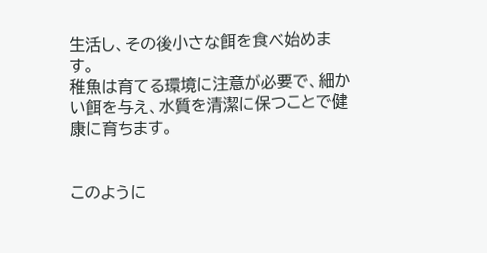生活し、その後小さな餌を食べ始めます。
稚魚は育てる環境に注意が必要で、細かい餌を与え、水質を清潔に保つことで健康に育ちます。


このように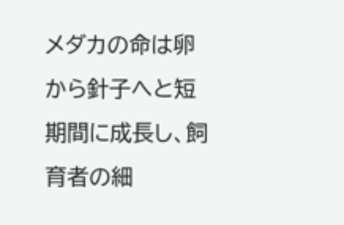メダカの命は卵から針子へと短期間に成長し、飼育者の細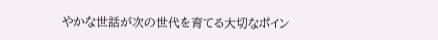やかな世話が次の世代を育てる大切なポイン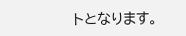トとなります。